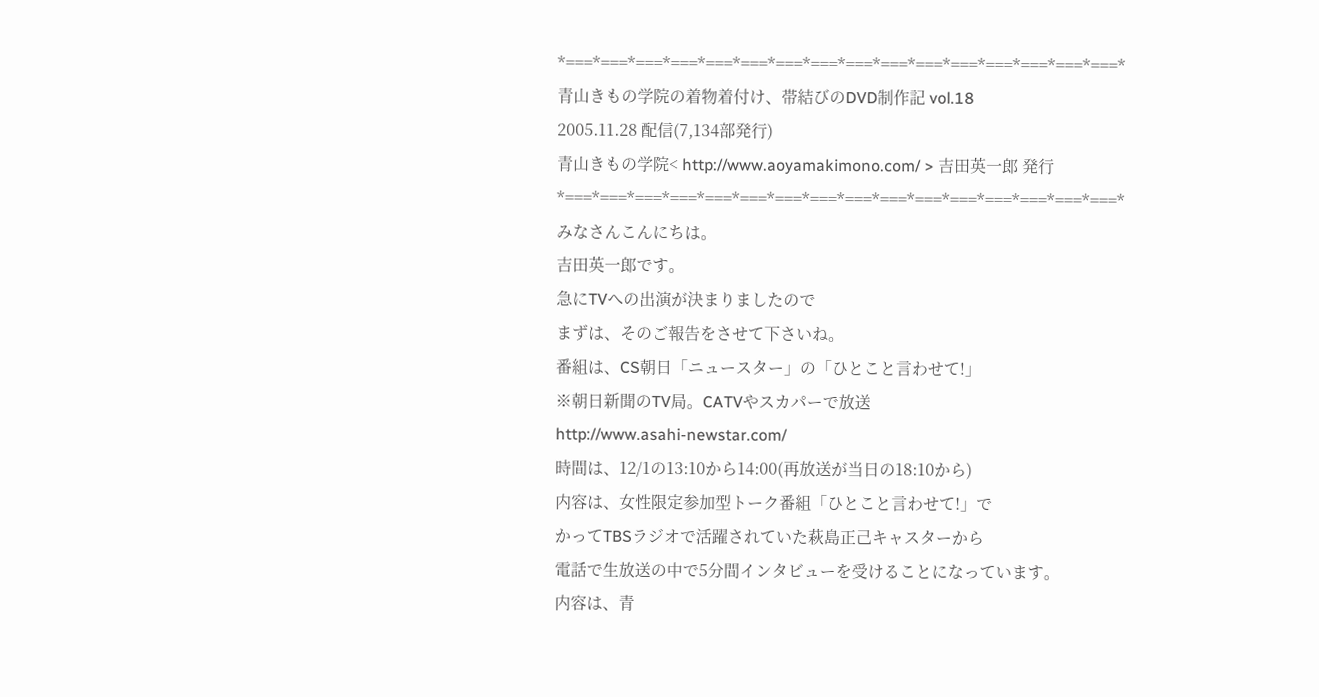*===*===*===*===*===*===*===*===*===*===*===*===*===*===*===*===*
青山きもの学院の着物着付け、帯結びのDVD制作記 vol.18
2005.11.28 配信(7,134部発行)
青山きもの学院< http://www.aoyamakimono.com/ > 吉田英一郎 発行
*===*===*===*===*===*===*===*===*===*===*===*===*===*===*===*===*
みなさんこんにちは。
吉田英一郎です。
急にTVへの出演が決まりましたので
まずは、そのご報告をさせて下さいね。
番組は、CS朝日「ニュースター」の「ひとこと言わせて!」
※朝日新聞のTV局。CATVやスカパーで放送
http://www.asahi-newstar.com/
時間は、12/1の13:10から14:00(再放送が当日の18:10から)
内容は、女性限定参加型トーク番組「ひとこと言わせて!」で
かってTBSラジオで活躍されていた萩島正己キャスターから
電話で生放送の中で5分間インタビューを受けることになっています。
内容は、青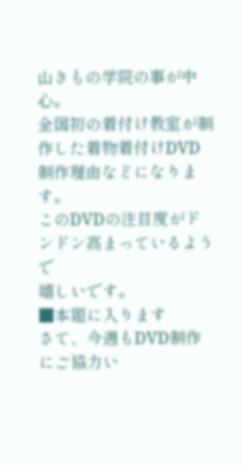山きもの学院の事が中心。
全国初の着付け教室が制作した着物着付けDVD制作理由などになります。
このDVDの注目度がドンドン高まっているようで
嬉しいです。
■本題に入ります
さて、今週もDVD制作にご協力い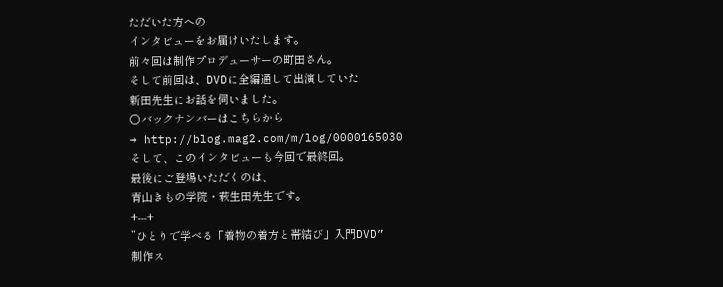ただいた方への
インタビューをお届けいたします。
前々回は制作プロデューサーの町田さん。
そして前回は、DVDに全編通して出演していた
新田先生にお話を伺いました。
○バックナンバーはこちらから
→ http://blog.mag2.com/m/log/0000165030
そして、このインタビューも今回で最終回。
最後にご登場いただくのは、
青山きもの学院・萩生田先生です。
+---+
”ひとりで学べる「着物の着方と帯結び」入門DVD”
制作ス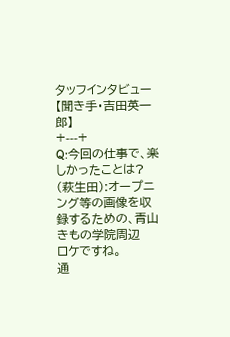タッフインタビュー
【聞き手・吉田英一郎】
+---+
Q:今回の仕事で、楽しかったことは?
(萩生田):オープニング等の画像を収録するための、青山きもの学院周辺
ロケですね。
通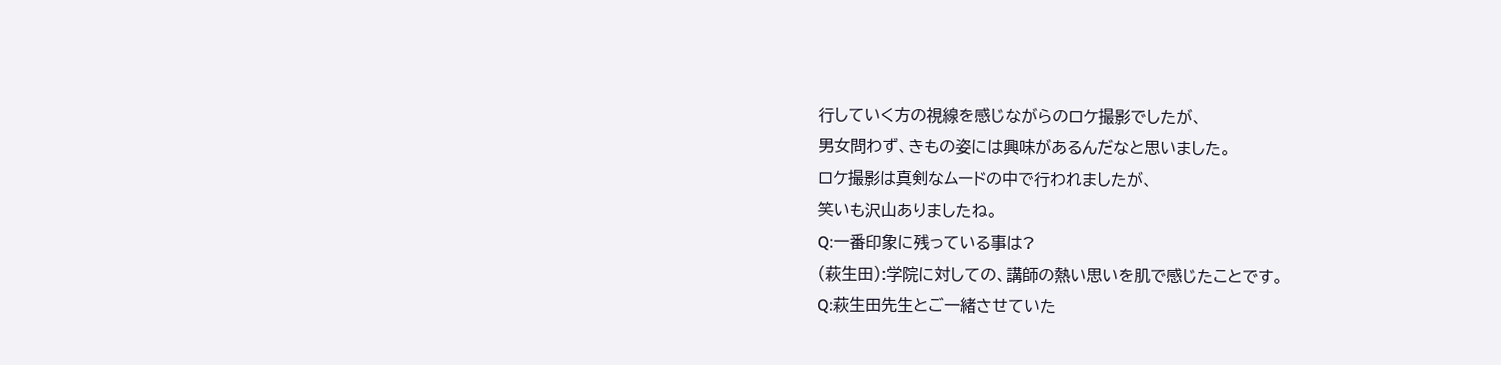行していく方の視線を感じながらのロケ撮影でしたが、
男女問わず、きもの姿には興味があるんだなと思いました。
ロケ撮影は真剣なムードの中で行われましたが、
笑いも沢山ありましたね。
Q:一番印象に残っている事は?
(萩生田):学院に対しての、講師の熱い思いを肌で感じたことです。
Q:萩生田先生とご一緒させていた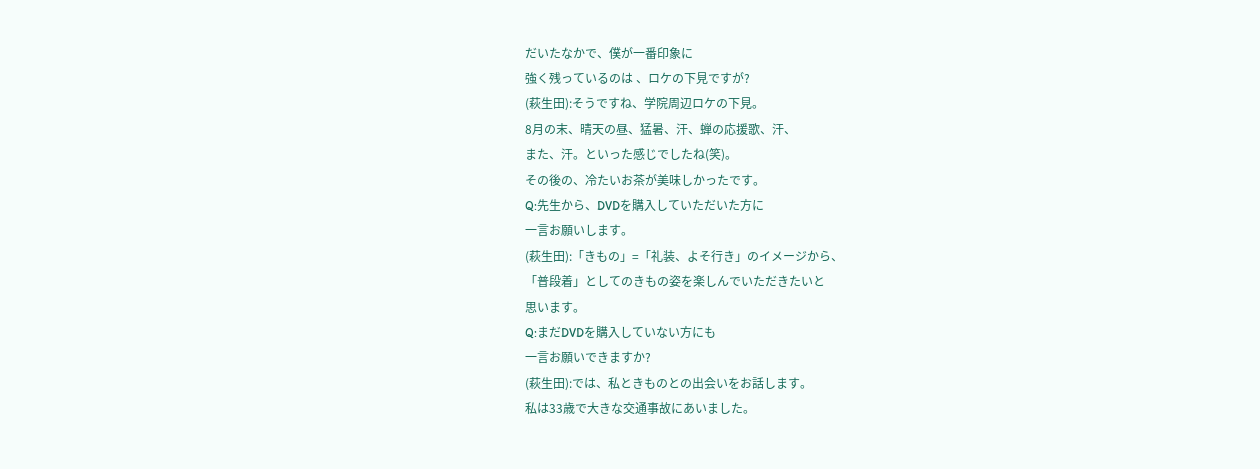だいたなかで、僕が一番印象に
強く残っているのは 、ロケの下見ですが?
(萩生田):そうですね、学院周辺ロケの下見。
8月の末、晴天の昼、猛暑、汗、蝉の応援歌、汗、
また、汗。といった感じでしたね(笑)。
その後の、冷たいお茶が美味しかったです。
Q:先生から、DVDを購入していただいた方に
一言お願いします。
(萩生田):「きもの」=「礼装、よそ行き」のイメージから、
「普段着」としてのきもの姿を楽しんでいただきたいと
思います。
Q:まだDVDを購入していない方にも
一言お願いできますか?
(萩生田):では、私ときものとの出会いをお話します。
私は33歳で大きな交通事故にあいました。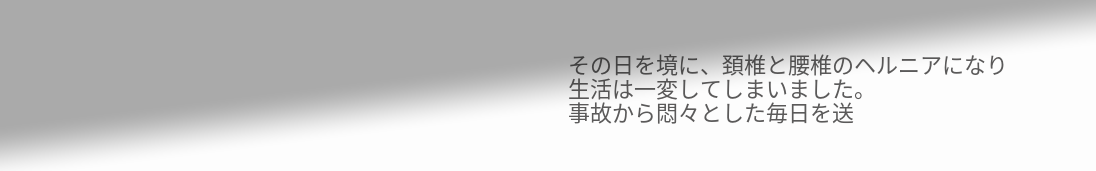その日を境に、頚椎と腰椎のヘルニアになり
生活は一変してしまいました。
事故から悶々とした毎日を送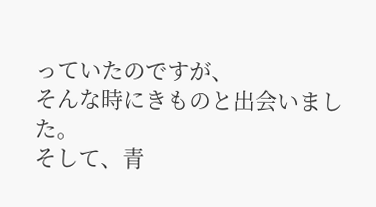っていたのですが、
そんな時にきものと出会いました。
そして、青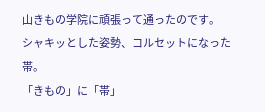山きもの学院に頑張って通ったのです。
シャキッとした姿勢、コルセットになった帯。
「きもの」に「帯」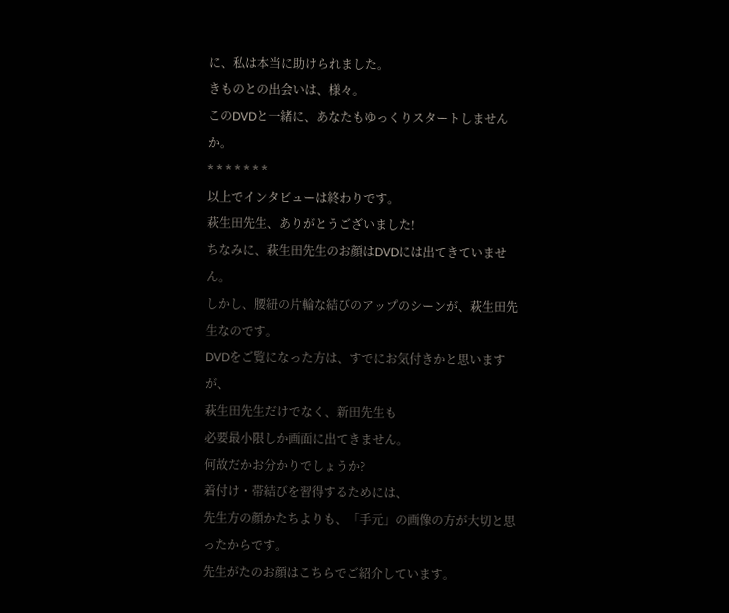に、私は本当に助けられました。
きものとの出会いは、様々。
このDVDと一緒に、あなたもゆっくりスタートしませんか。
* * * * * * *
以上でインタビューは終わりです。
萩生田先生、ありがとうございました!
ちなみに、萩生田先生のお顔はDVDには出てきていません。
しかし、腰紐の片輪な結びのアップのシーンが、萩生田先生なのです。
DVDをご覧になった方は、すでにお気付きかと思いますが、
萩生田先生だけでなく、新田先生も
必要最小限しか画面に出てきません。
何故だかお分かりでしょうか?
着付け・帯結びを習得するためには、
先生方の顔かたちよりも、「手元」の画像の方が大切と思ったからです。
先生がたのお顔はこちらでご紹介しています。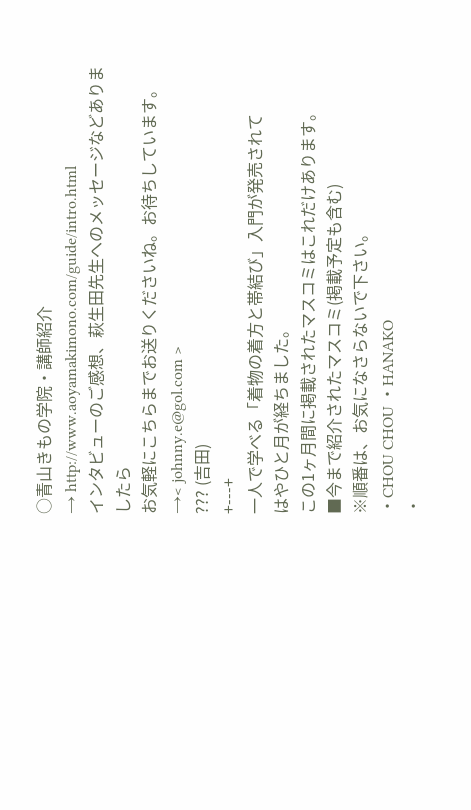○青山きもの学院・講師紹介
→ http://www.aoyamakimono.com/guide/intro.html
インタビューのご感想、萩生田先生へのメッセージなどありましたら
お気軽にこちらまでお送りくださいね。お待ちしています。
→< johnny.e@gol.com >
??? (吉田)
+---+
一人で学べる「着物の着方と帯結び」入門が発売されて
はやひと月が経ちました。
この1ヶ月間に掲載されたマスコミはこれだけあります。
■今まで紹介されたマスコミ(掲載予定も含む)
※順番は、お気になさらないで下さい。
・CHOU CHOU ・HANAKO
・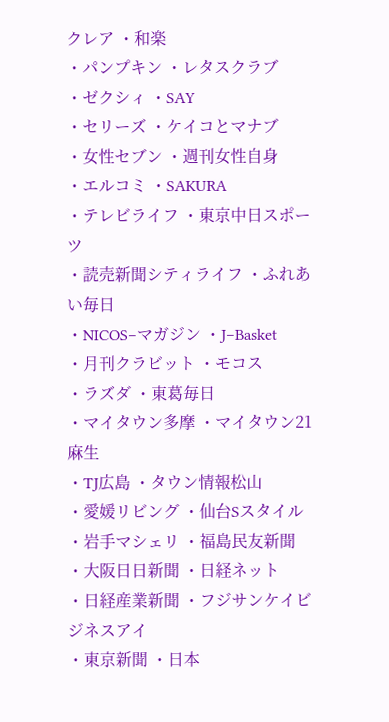クレア ・和楽
・パンプキン ・レタスクラブ
・ゼクシィ ・SAY
・セリーズ ・ケイコとマナブ
・女性セブン ・週刊女性自身
・エルコミ ・SAKURA
・テレビライフ ・東京中日スポーツ
・読売新聞シティライフ ・ふれあい毎日
・NICOS−マガジン ・J−Basket
・月刊クラビット ・モコス
・ラズダ ・東葛毎日
・マイタウン多摩 ・マイタウン21麻生
・TJ広島 ・タウン情報松山
・愛媛リビング ・仙台Sスタイル
・岩手マシェリ ・福島民友新聞
・大阪日日新聞 ・日経ネット
・日経産業新聞 ・フジサンケイビジネスアイ
・東京新聞 ・日本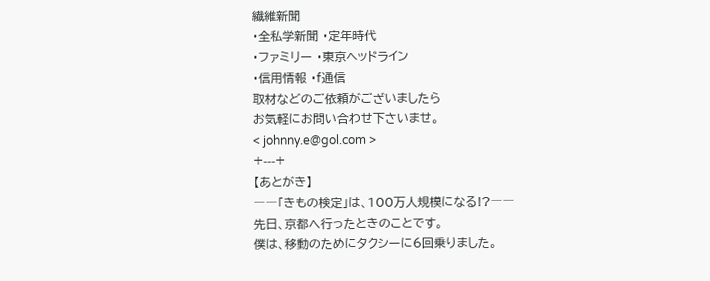繊維新聞
・全私学新聞 ・定年時代
・ファミリー ・東京ヘッドライン
・信用情報 ・f通信
取材などのご依頼がございましたら
お気軽にお問い合わせ下さいませ。
< johnny.e@gol.com >
+---+
【あとがき】
――「きもの検定」は、100万人規模になる!?――
先日、京都へ行ったときのことです。
僕は、移動のためにタクシーに6回乗りました。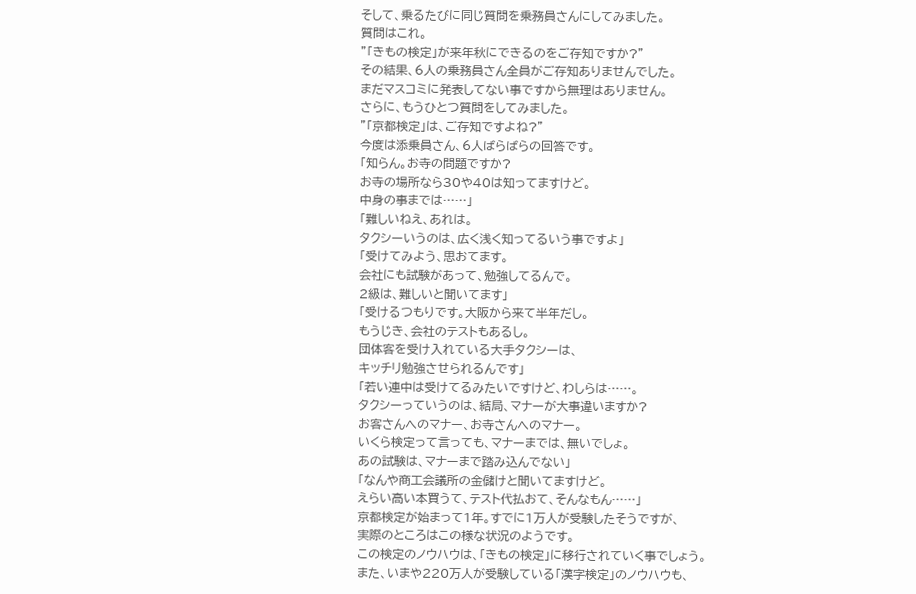そして、乗るたびに同じ質問を乗務員さんにしてみました。
質問はこれ。
”「きもの検定」が来年秋にできるのをご存知ですか?”
その結果、6人の乗務員さん全員がご存知ありませんでした。
まだマスコミに発表してない事ですから無理はありません。
さらに、もうひとつ質問をしてみました。
”「京都検定」は、ご存知ですよね?”
今度は添乗員さん、6人ばらばらの回答です。
「知らん。お寺の問題ですか?
お寺の場所なら30や40は知ってますけど。
中身の事までは……」
「難しいねえ、あれは。
タクシーいうのは、広く浅く知ってるいう事ですよ」
「受けてみよう、思おてます。
会社にも試験があって、勉強してるんで。
2級は、難しいと聞いてます」
「受けるつもりです。大阪から来て半年だし。
もうじき、会社のテストもあるし。
団体客を受け入れている大手タクシーは、
キッチリ勉強させられるんです」
「若い連中は受けてるみたいですけど、わしらは……。
タクシーっていうのは、結局、マナーが大事違いますか?
お客さんへのマナー、お寺さんへのマナー。
いくら検定って言っても、マナーまでは、無いでしょ。
あの試験は、マナーまで踏み込んでない」
「なんや商工会議所の金儲けと聞いてますけど。
えらい高い本買うて、テスト代払おて、そんなもん……」
京都検定が始まって1年。すでに1万人が受験したそうですが、
実際のところはこの様な状況のようです。
この検定のノウハウは、「きもの検定」に移行されていく事でしょう。
また、いまや220万人が受験している「漢字検定」のノウハウも、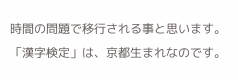時間の問題で移行される事と思います。
「漢字検定」は、京都生まれなのです。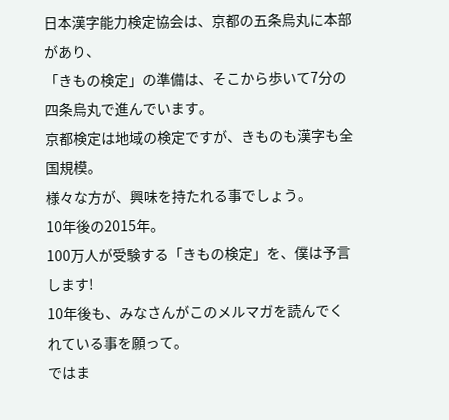日本漢字能力検定協会は、京都の五条烏丸に本部があり、
「きもの検定」の準備は、そこから歩いて7分の
四条烏丸で進んでいます。
京都検定は地域の検定ですが、きものも漢字も全国規模。
様々な方が、興味を持たれる事でしょう。
10年後の2015年。
100万人が受験する「きもの検定」を、僕は予言します!
10年後も、みなさんがこのメルマガを読んでくれている事を願って。
ではま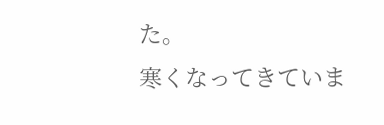た。
寒くなってきていま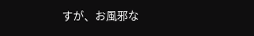すが、お風邪な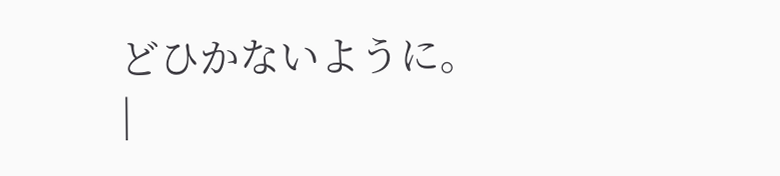どひかないように。
|